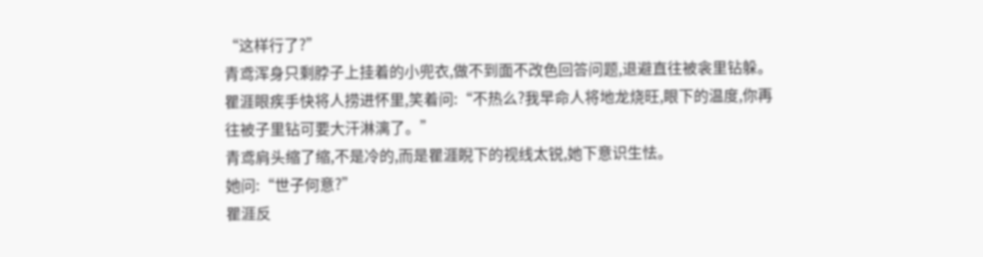“这样行了?”
青鸢浑身只剩脖子上挂着的小兜衣,做不到面不改色回答问题,退避直往被衾里钻躲。
瞿涯眼疾手快将人捞进怀里,笑着问:“不热么?我早命人将地龙烧旺,眼下的温度,你再往被子里钻可要大汗淋漓了。”
青鸢肩头缩了缩,不是冷的,而是瞿涯睨下的视线太锐,她下意识生怯。
她问:“世子何意?”
瞿涯反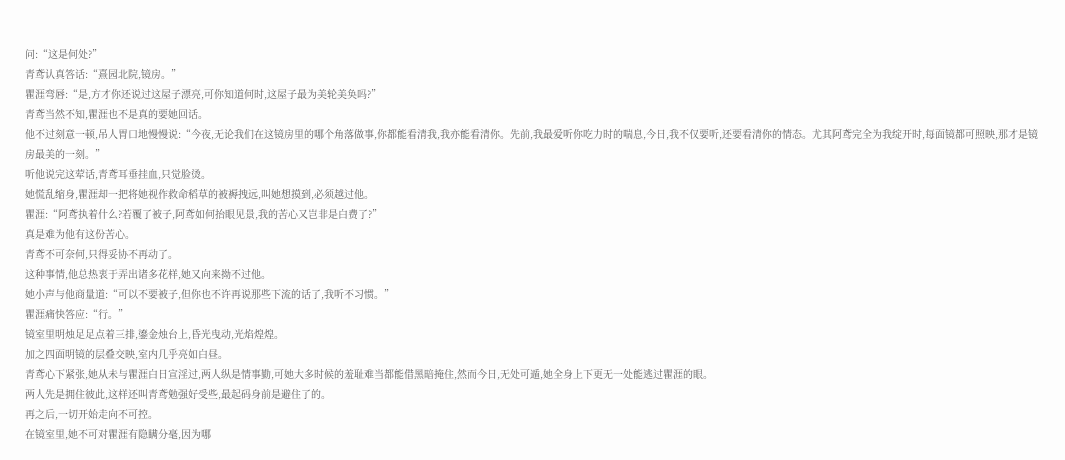问:“这是何处?”
青鸢认真答话:“熹园北院,镜房。”
瞿涯弯唇:“是,方才你还说过这屋子漂亮,可你知道何时,这屋子最为美轮美奂吗?”
青鸢当然不知,瞿涯也不是真的要她回话。
他不过刻意一顿,吊人胃口地慢慢说:“今夜,无论我们在这镜房里的哪个角落做事,你都能看清我,我亦能看清你。先前,我最爱听你吃力时的喘息,今日,我不仅要听,还要看清你的情态。尤其阿鸢完全为我绽开时,每面镜都可照映,那才是镜房最美的一刻。”
听他说完这荤话,青鸢耳垂挂血,只觉脸烫。
她慌乱缩身,瞿涯却一把将她视作救命稻草的被褥拽远,叫她想摸到,必须越过他。
瞿涯:“阿鸢执着什么?若覆了被子,阿鸢如何抬眼见景,我的苦心又岂非是白费了?”
真是难为他有这份苦心。
青鸢不可奈何,只得妥协不再动了。
这种事情,他总热衷于弄出诸多花样,她又向来拗不过他。
她小声与他商量道:“可以不要被子,但你也不许再说那些下流的话了,我听不习惯。”
瞿涯痛快答应:“行。”
镜室里明烛足足点着三排,鎏金烛台上,昏光曳动,光焰煌煌。
加之四面明镜的层叠交映,室内几乎亮如白昼。
青鸢心下紧张,她从未与瞿涯白日宣淫过,两人纵是情事勤,可她大多时候的羞耻难当都能借黑暗掩住,然而今日,无处可遁,她全身上下更无一处能逃过瞿涯的眼。
两人先是拥住彼此,这样还叫青鸢勉强好受些,最起码身前是避住了的。
再之后,一切开始走向不可控。
在镜室里,她不可对瞿涯有隐瞒分毫,因为哪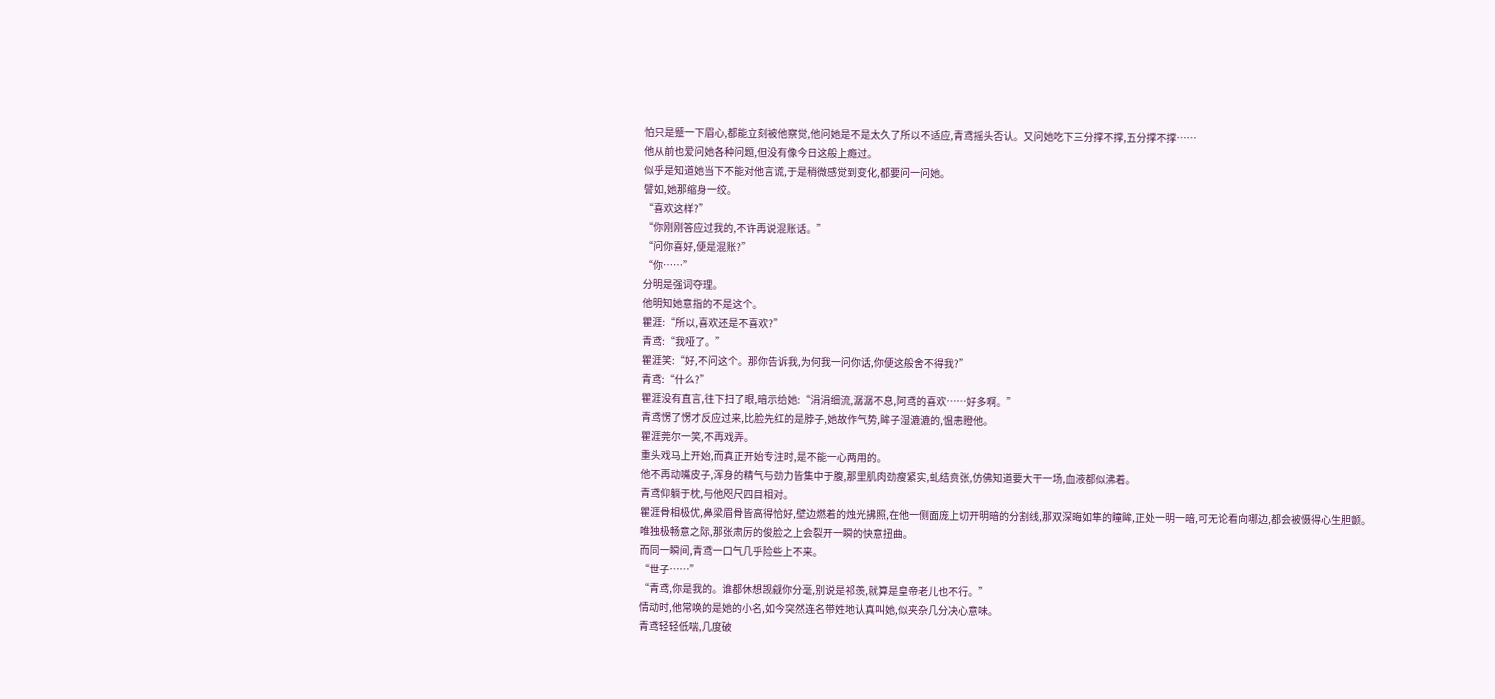怕只是蹙一下眉心,都能立刻被他察觉,他问她是不是太久了所以不适应,青鸢摇头否认。又问她吃下三分撑不撑,五分撑不撑……
他从前也爱问她各种问题,但没有像今日这般上瘾过。
似乎是知道她当下不能对他言谎,于是稍微感觉到变化,都要问一问她。
譬如,她那缩身一绞。
“喜欢这样?”
“你刚刚答应过我的,不许再说混账话。”
“问你喜好,便是混账?”
“你……”
分明是强词夺理。
他明知她意指的不是这个。
瞿涯:“所以,喜欢还是不喜欢?”
青鸢:“我哑了。”
瞿涯笑:“好,不问这个。那你告诉我,为何我一问你话,你便这般舍不得我?”
青鸢:“什么?”
瞿涯没有直言,往下扫了眼,暗示给她:“涓涓细流,潺潺不息,阿鸢的喜欢……好多啊。”
青鸢愣了愣才反应过来,比脸先红的是脖子,她故作气势,眸子湿漉漉的,愠恚瞪他。
瞿涯莞尔一笑,不再戏弄。
重头戏马上开始,而真正开始专注时,是不能一心两用的。
他不再动嘴皮子,浑身的精气与劲力皆集中于腹,那里肌肉劲瘦紧实,虬结贲张,仿佛知道要大干一场,血液都似沸着。
青鸢仰躺于枕,与他咫尺四目相对。
瞿涯骨相极优,鼻梁眉骨皆高得恰好,壁边燃着的烛光拂照,在他一侧面庞上切开明暗的分割线,那双深晦如隼的瞳眸,正处一明一暗,可无论看向哪边,都会被慑得心生胆颤。
唯独极畅意之际,那张肃厉的俊脸之上会裂开一瞬的快意扭曲。
而同一瞬间,青鸢一口气几乎险些上不来。
“世子……”
“青鸢,你是我的。谁都休想觊觎你分毫,别说是祁羡,就算是皇帝老儿也不行。”
情动时,他常唤的是她的小名,如今突然连名带姓地认真叫她,似夹杂几分决心意味。
青鸢轻轻低喘,几度破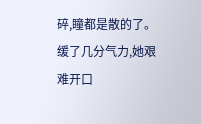碎,瞳都是散的了。
缓了几分气力,她艰难开口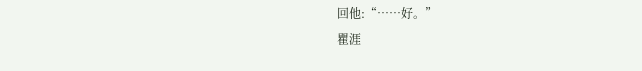回他:“……好。”
瞿涯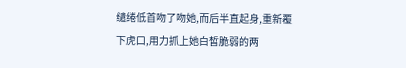缱绻低首吻了吻她,而后半直起身,重新覆下虎口,用力抓上她白皙脆弱的两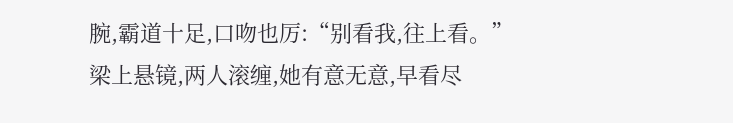腕,霸道十足,口吻也厉:“别看我,往上看。”
梁上悬镜,两人滚缠,她有意无意,早看尽